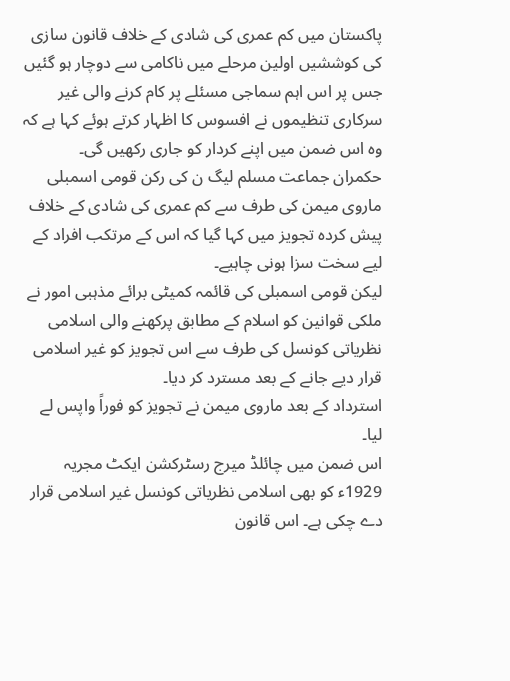پاکستان میں کم عمری کی شادی کے خلاف قانون سازی کی کوششیں اولین مرحلے میں ناکامی سے دوچار ہو گئیں جس پر اس اہم سماجی مسئلے پر کام کرنے والی غیر سرکاری تنظیموں نے افسوس کا اظہار کرتے ہوئے کہا ہے کہ وہ اس ضمن میں اپنے کردار کو جاری رکھیں گی۔
حکمران جماعت مسلم لیگ ن کی رکن قومی اسمبلی ماروی میمن کی طرف سے کم عمری کی شادی کے خلاف پیش کردہ تجویز میں کہا گیا کہ اس کے مرتکب افراد کے لیے سخت سزا ہونی چاہیے۔
لیکن قومی اسمبلی کی قائمہ کمیٹی برائے مذہبی امور نے ملکی قوانین کو اسلام کے مطابق پرکھنے والی اسلامی نظریاتی کونسل کی طرف سے اس تجویز کو غیر اسلامی قرار دیے جانے کے بعد مسترد کر دیا۔
استرداد کے بعد ماروی میمن نے تجویز کو فوراً واپس لے لیا۔
اس ضمن میں چائلڈ میرج رسٹرکشن ایکٹ مجریہ 1929ء کو بھی اسلامی نظریاتی کونسل غیر اسلامی قرار دے چکی ہے۔ اس قانون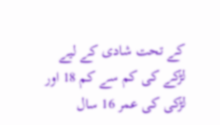کے تحت شادی کے لیے لڑکے کی کم سے کم 18 اور لڑکی کی عمر 16 سال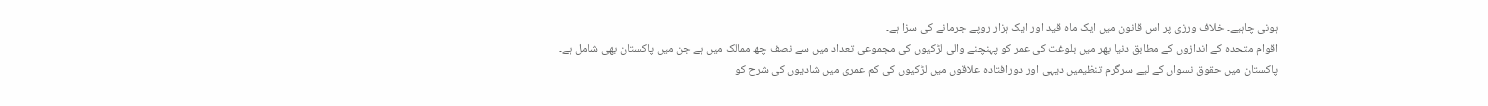ہونی چاہیے۔ خلاف ورزی پر اس قانون میں ایک ماہ قید اور ایک ہزار روپے جرمانے کی سزا ہے۔
اقوام متحدہ کے اندازوں کے مطابق دنیا بھر میں بلوغت کی عمر کو پہنچنے والی لڑکیوں کی مجموعی تعداد میں سے نصف چھ ممالک میں ہے جن میں پاکستان بھی شامل ہے۔
پاکستان میں حقوق نسواں کے لیے سرگرم تنظیمیں دیہی اور دورافتادہ علاقوں میں لڑکیوں کی کم عمری میں شادیوں کی شرح کو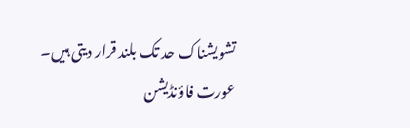تشویشناک حد تک بلند قرار دیتی ہیں۔
عورت فاؤنڈیشن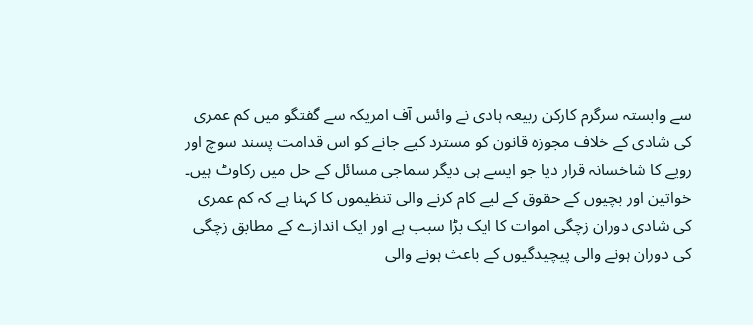سے وابستہ سرگرم کارکن ربیعہ ہادی نے وائس آف امریکہ سے گفتگو میں کم عمری کی شادی کے خلاف مجوزہ قانون کو مسترد کیے جانے کو اس قدامت پسند سوچ اور رویے کا شاخسانہ قرار دیا جو ایسے ہی دیگر سماجی مسائل کے حل میں رکاوٹ ہیں۔
خواتین اور بچیوں کے حقوق کے لیے کام کرنے والی تنظیموں کا کہنا ہے کہ کم عمری کی شادی دوران زچگی اموات کا ایک بڑا سبب ہے اور ایک اندازے کے مطابق زچگی کی دوران ہونے والی پیچیدگیوں کے باعث ہونے والی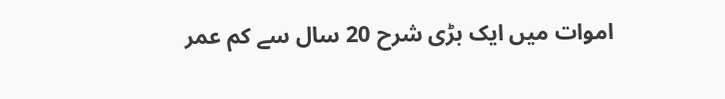اموات میں ایک بڑی شرح 20 سال سے کم عمر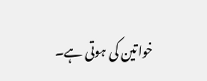خواتین کی ہوتی ہے۔